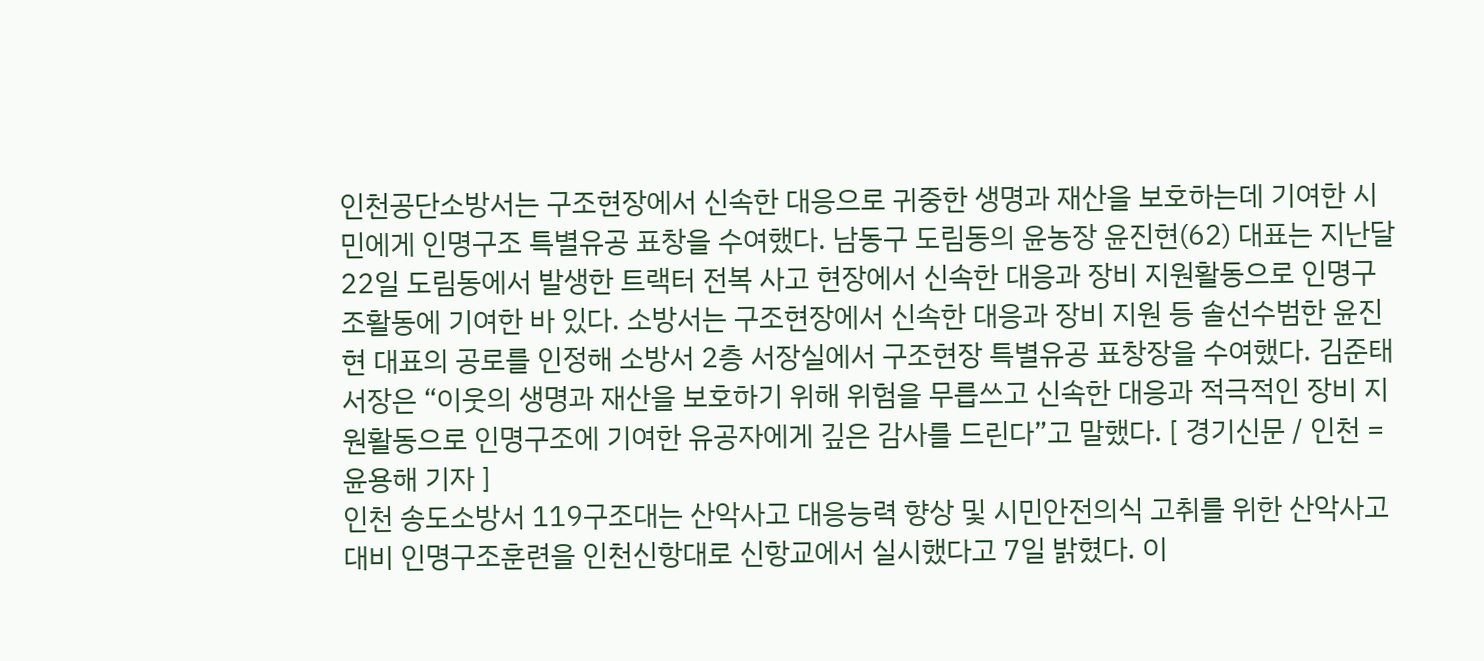인천공단소방서는 구조현장에서 신속한 대응으로 귀중한 생명과 재산을 보호하는데 기여한 시민에게 인명구조 특별유공 표창을 수여했다. 남동구 도림동의 윤농장 윤진현(62) 대표는 지난달 22일 도림동에서 발생한 트랙터 전복 사고 현장에서 신속한 대응과 장비 지원활동으로 인명구조활동에 기여한 바 있다. 소방서는 구조현장에서 신속한 대응과 장비 지원 등 솔선수범한 윤진현 대표의 공로를 인정해 소방서 2층 서장실에서 구조현장 특별유공 표창장을 수여했다. 김준태 서장은 “이웃의 생명과 재산을 보호하기 위해 위험을 무릅쓰고 신속한 대응과 적극적인 장비 지원활동으로 인명구조에 기여한 유공자에게 깊은 감사를 드린다”고 말했다. [ 경기신문 / 인천 = 윤용해 기자 ]
인천 송도소방서 119구조대는 산악사고 대응능력 향상 및 시민안전의식 고취를 위한 산악사고대비 인명구조훈련을 인천신항대로 신항교에서 실시했다고 7일 밝혔다. 이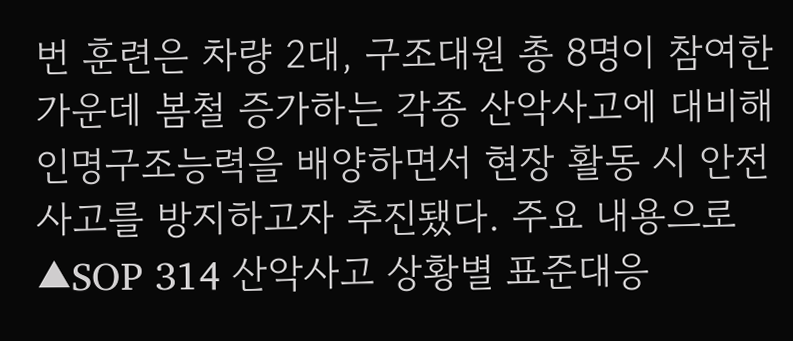번 훈련은 차량 2대, 구조대원 총 8명이 참여한 가운데 봄철 증가하는 각종 산악사고에 대비해 인명구조능력을 배양하면서 현장 활동 시 안전사고를 방지하고자 추진됐다. 주요 내용으로 ▲SOP 314 산악사고 상황별 표준대응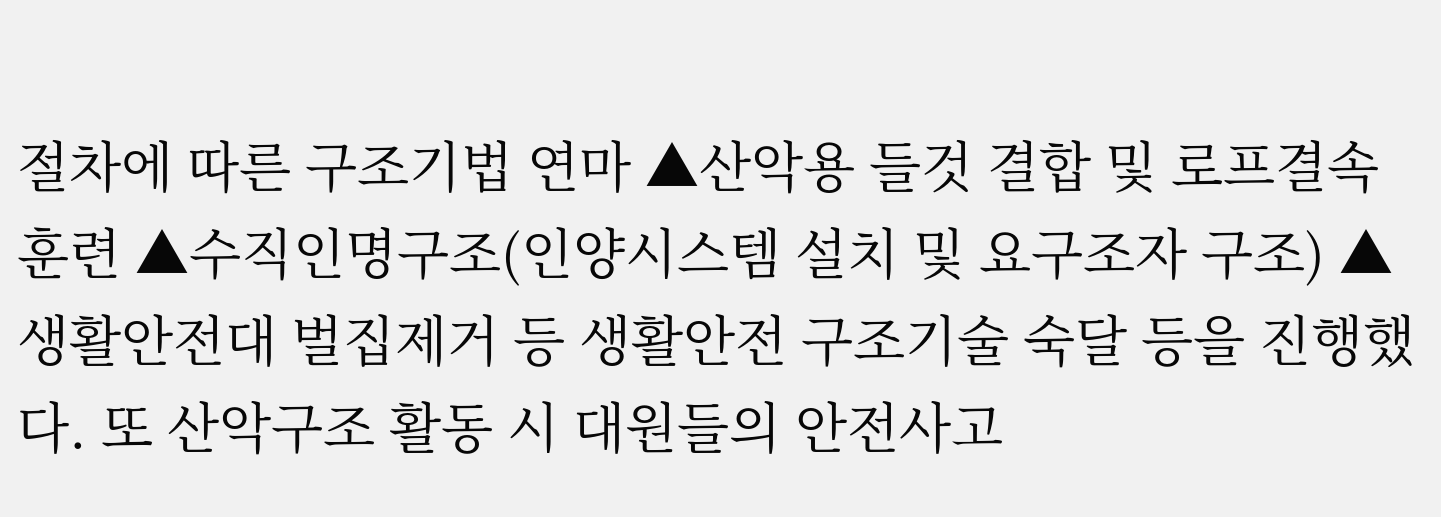절차에 따른 구조기법 연마 ▲산악용 들것 결합 및 로프결속 훈련 ▲수직인명구조(인양시스템 설치 및 요구조자 구조) ▲생활안전대 벌집제거 등 생활안전 구조기술 숙달 등을 진행했다. 또 산악구조 활동 시 대원들의 안전사고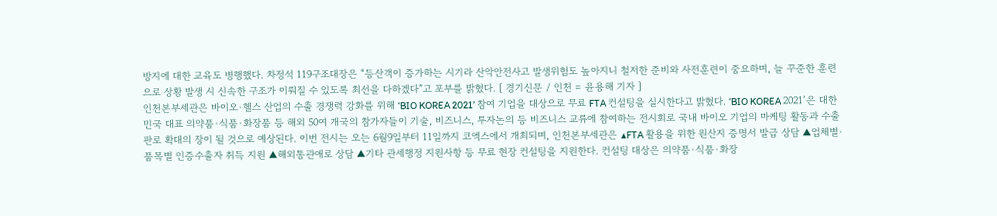방지에 대한 교육도 병행했다. 차정석 119구조대장은 “등산객이 증가하는 시기라 산악안전사고 발생위험도 높아지니 철저한 준비와 사전훈련이 중요하며, 늘 꾸준한 훈련으로 상황 발생 시 신속한 구조가 이뤄질 수 있도록 최선을 다하겠다”고 포부를 밝혔다. [ 경기신문 / 인천 = 윤용해 기자 ]
인천본부세관은 바이오·헬스 산업의 수출 경쟁력 강화를 위해 ‘BIO KOREA 2021’ 참여 기업을 대상으로 무료 FTA 컨설팅을 실시한다고 밝혔다. ‘BIO KOREA 2021’은 대한민국 대표 의약품·식품·화장품 등 해외 50여 개국의 참가자들이 기술, 비즈니스, 투자논의 등 비즈니스 교류에 참여하는 전시회로 국내 바이오 기업의 마케팅 활동과 수출판로 확대의 장이 될 것으로 예상된다. 이번 전시는 오는 6월9일부터 11일까지 코엑스에서 개최되며, 인천본부세관은 ▲FTA 활용을 위한 원산지 증명서 발급 상담 ▲업체별·품목별 인증수출자 취득 지원 ▲해외통관애로 상담 ▲기타 관세행정 지원사항 등 무료 현장 컨설팅을 지원한다. 컨설팅 대상은 의약품·식품·화장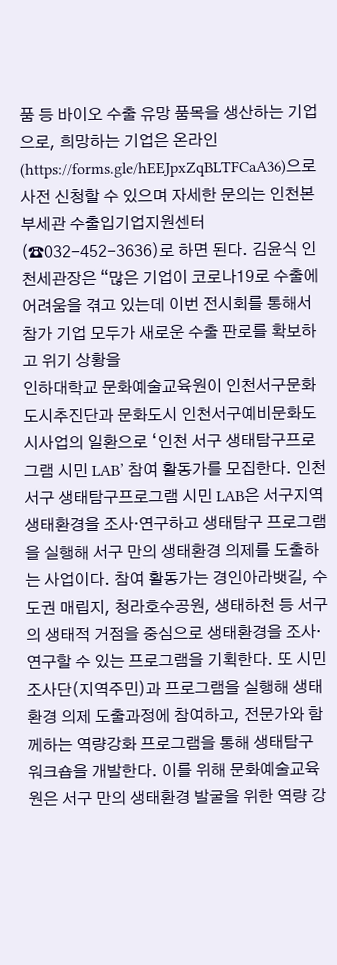품 등 바이오 수출 유망 품목을 생산하는 기업으로, 희망하는 기업은 온라인 (https://forms.gle/hEEJpxZqBLTFCaA36)으로 사전 신청할 수 있으며 자세한 문의는 인천본부세관 수출입기업지원센터(☎032-452-3636)로 하면 된다. 김윤식 인천세관장은 “많은 기업이 코로나19로 수출에 어려움을 겪고 있는데 이번 전시회를 통해서 참가 기업 모두가 새로운 수출 판로를 확보하고 위기 상황을
인하대학교 문화예술교육원이 인천서구문화도시추진단과 문화도시 인천서구예비문화도시사업의 일환으로 ‘인천 서구 생태탐구프로그램 시민 LAB’ 참여 활동가를 모집한다. 인천 서구 생태탐구프로그램 시민 LAB은 서구지역 생태환경을 조사·연구하고 생태탐구 프로그램을 실행해 서구 만의 생태환경 의제를 도출하는 사업이다. 참여 활동가는 경인아라뱃길, 수도권 매립지, 청라호수공원, 생태하천 등 서구의 생태적 거점을 중심으로 생태환경을 조사·연구할 수 있는 프로그램을 기획한다. 또 시민조사단(지역주민)과 프로그램을 실행해 생태환경 의제 도출과정에 참여하고, 전문가와 함께하는 역량강화 프로그램을 통해 생태탐구 워크숍을 개발한다. 이를 위해 문화예술교육원은 서구 만의 생태환경 발굴을 위한 역량 강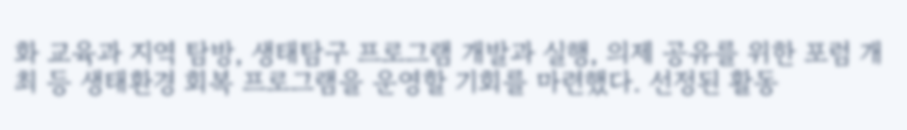화 교육과 지역 탐방, 생태탐구 프로그램 개발과 실행, 의제 공유를 위한 포럼 개최 등 생태환경 회복 프로그램을 운영할 기회를 마련했다. 선정된 활동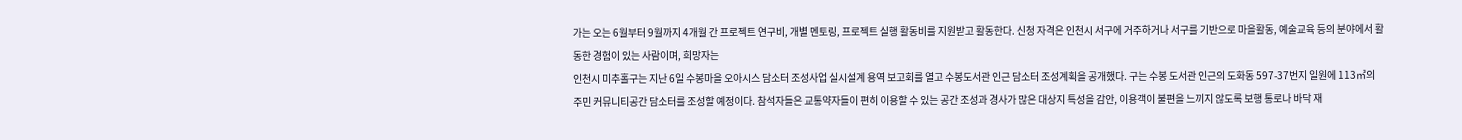가는 오는 6월부터 9월까지 4개월 간 프로젝트 연구비, 개별 멘토링, 프로젝트 실행 활동비를 지원받고 활동한다. 신청 자격은 인천시 서구에 거주하거나 서구를 기반으로 마을활동, 예술교육 등의 분야에서 활동한 경험이 있는 사람이며, 희망자는
인천시 미추홀구는 지난 6일 수봉마을 오아시스 담소터 조성사업 실시설계 용역 보고회를 열고 수봉도서관 인근 담소터 조성계획을 공개했다. 구는 수봉 도서관 인근의 도화동 597-37번지 일원에 113㎡의 주민 커뮤니티공간 담소터를 조성할 예정이다. 참석자들은 교통약자들이 편히 이용할 수 있는 공간 조성과 경사가 많은 대상지 특성을 감안, 이용객이 불편을 느끼지 않도록 보행 통로나 바닥 재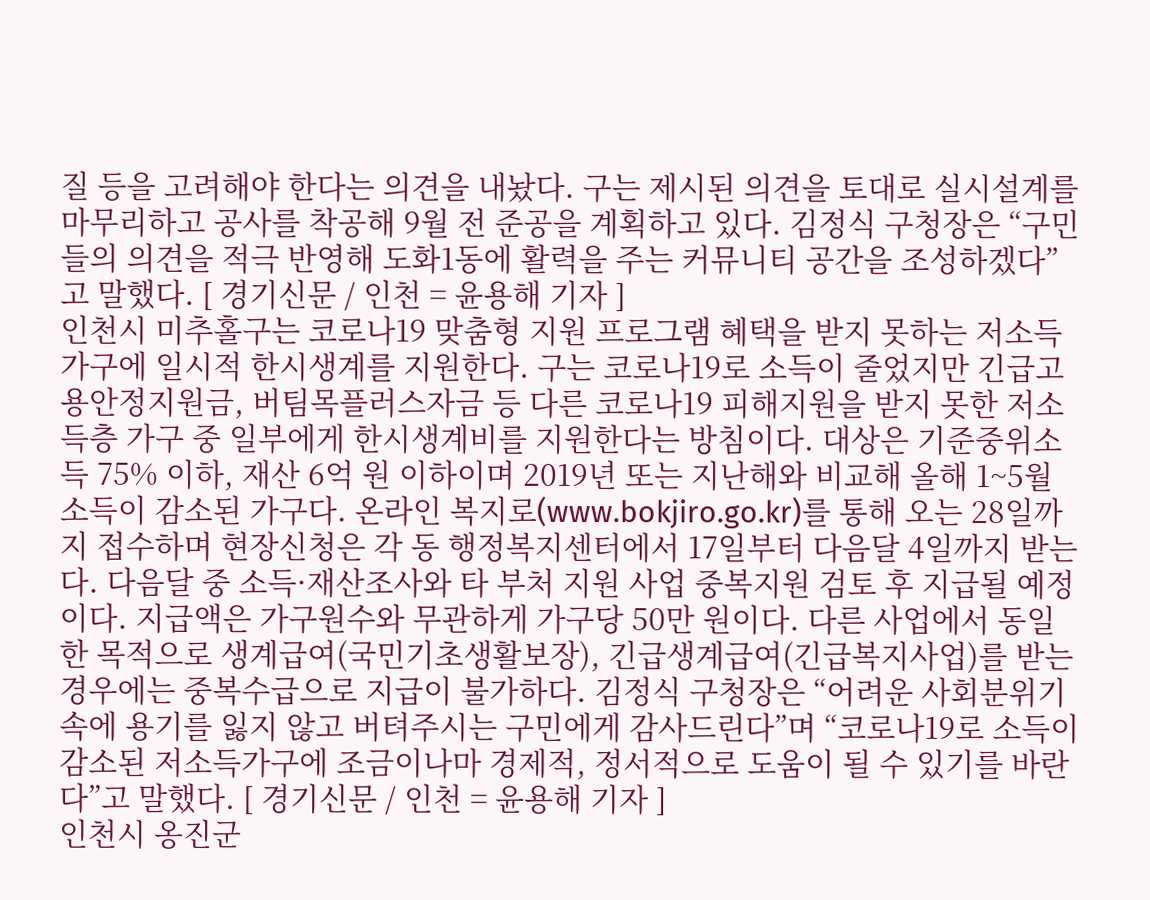질 등을 고려해야 한다는 의견을 내놨다. 구는 제시된 의견을 토대로 실시설계를 마무리하고 공사를 착공해 9월 전 준공을 계획하고 있다. 김정식 구청장은 “구민들의 의견을 적극 반영해 도화1동에 활력을 주는 커뮤니티 공간을 조성하겠다”고 말했다. [ 경기신문 / 인천 = 윤용해 기자 ]
인천시 미추홀구는 코로나19 맞춤형 지원 프로그램 혜택을 받지 못하는 저소득 가구에 일시적 한시생계를 지원한다. 구는 코로나19로 소득이 줄었지만 긴급고용안정지원금, 버팀목플러스자금 등 다른 코로나19 피해지원을 받지 못한 저소득층 가구 중 일부에게 한시생계비를 지원한다는 방침이다. 대상은 기준중위소득 75% 이하, 재산 6억 원 이하이며 2019년 또는 지난해와 비교해 올해 1~5월 소득이 감소된 가구다. 온라인 복지로(www.bokjiro.go.kr)를 통해 오는 28일까지 접수하며 현장신청은 각 동 행정복지센터에서 17일부터 다음달 4일까지 받는다. 다음달 중 소득·재산조사와 타 부처 지원 사업 중복지원 검토 후 지급될 예정이다. 지급액은 가구원수와 무관하게 가구당 50만 원이다. 다른 사업에서 동일한 목적으로 생계급여(국민기초생활보장), 긴급생계급여(긴급복지사업)를 받는 경우에는 중복수급으로 지급이 불가하다. 김정식 구청장은 “어려운 사회분위기 속에 용기를 잃지 않고 버텨주시는 구민에게 감사드린다”며 “코로나19로 소득이 감소된 저소득가구에 조금이나마 경제적, 정서적으로 도움이 될 수 있기를 바란다”고 말했다. [ 경기신문 / 인천 = 윤용해 기자 ]
인천시 옹진군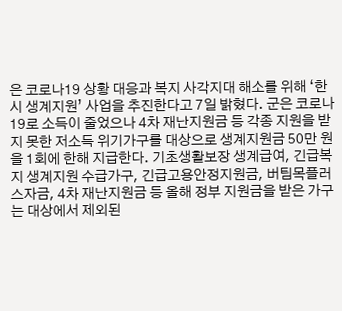은 코로나19 상황 대응과 복지 사각지대 해소를 위해 ‘한시 생계지원’ 사업을 추진한다고 7일 밝혔다. 군은 코로나19로 소득이 줄었으나 4차 재난지원금 등 각종 지원을 받지 못한 저소득 위기가구를 대상으로 생계지원금 50만 원을 1회에 한해 지급한다. 기초생활보장 생계급여, 긴급복지 생계지원 수급가구, 긴급고용안정지원금, 버팀목플러스자금, 4차 재난지원금 등 올해 정부 지원금을 받은 가구는 대상에서 제외된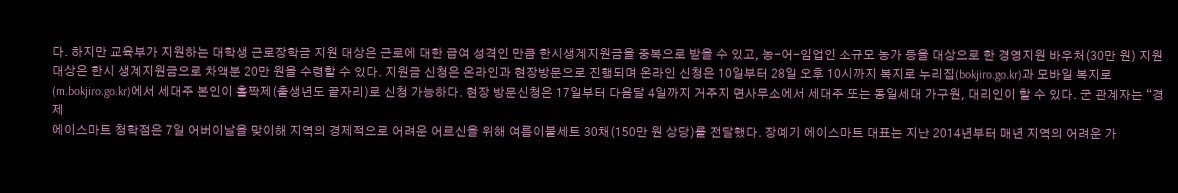다. 하지만 교육부가 지원하는 대학생 근로장학금 지원 대상은 근로에 대한 급여 성격인 만큼 한시생계지원금을 중복으로 받을 수 있고, 농-어-임업인 소규모 농가 등을 대상으로 한 경영지원 바우처(30만 원) 지원 대상은 한시 생계지원금으로 차액분 20만 원을 수령할 수 있다. 지원금 신청은 온라인과 현장방문으로 진행되며 온라인 신청은 10일부터 28일 오후 10시까지 복지로 누리집(bokjiro.go.kr)과 모바일 복지로(m.bokjiro.go.kr)에서 세대주 본인이 홀짝제(출생년도 끝자리)로 신청 가능하다. 현장 방문신청은 17일부터 다음달 4일까지 거주지 면사무소에서 세대주 또는 동일세대 가구원, 대리인이 할 수 있다. 군 관계자는 “경제
에이스마트 청학점은 7일 어버이날을 맞이해 지역의 경제적으로 어려운 어르신을 위해 여름이불세트 30채(150만 원 상당)를 전달했다. 장예기 에이스마트 대표는 지난 2014년부터 매년 지역의 어려운 가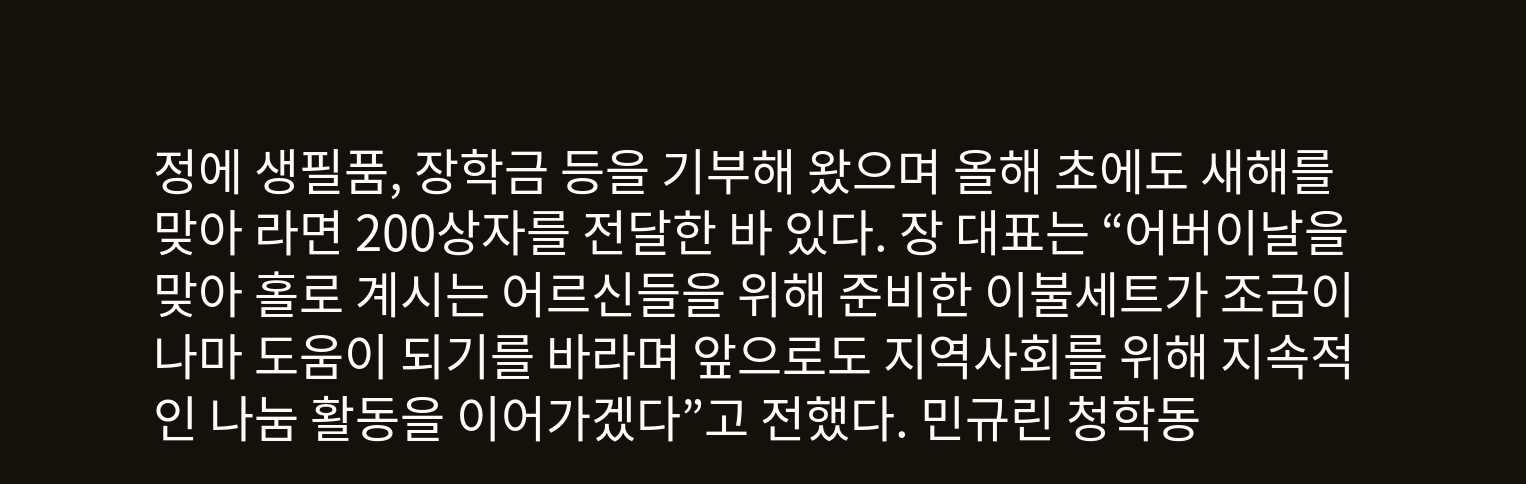정에 생필품, 장학금 등을 기부해 왔으며 올해 초에도 새해를 맞아 라면 200상자를 전달한 바 있다. 장 대표는 “어버이날을 맞아 홀로 계시는 어르신들을 위해 준비한 이불세트가 조금이나마 도움이 되기를 바라며 앞으로도 지역사회를 위해 지속적인 나눔 활동을 이어가겠다”고 전했다. 민규린 청학동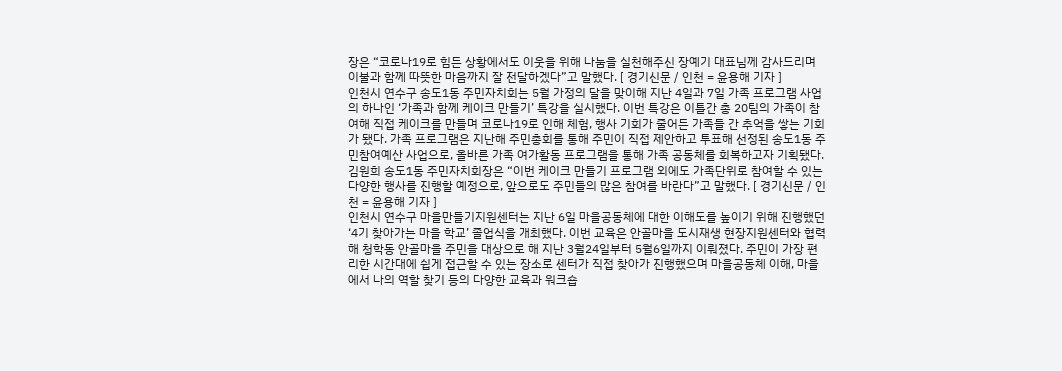장은 “코로나19로 힘든 상황에서도 이웃을 위해 나눔을 실천해주신 장예기 대표님께 감사드리며 이불과 함께 따뜻한 마음까지 잘 전달하겠다”고 말했다. [ 경기신문 / 인천 = 윤용해 기자 ]
인천시 연수구 송도1동 주민자치회는 5월 가정의 달을 맞이해 지난 4일과 7일 가족 프로그램 사업의 하나인 ‘가족과 함께 케이크 만들기’ 특강을 실시했다. 이번 특강은 이틀간 총 20팀의 가족이 참여해 직접 케이크를 만들며 코로나19로 인해 체험, 행사 기회가 줄어든 가족들 간 추억을 쌓는 기회가 됐다. 가족 프로그램은 지난해 주민총회를 통해 주민이 직접 제안하고 투표해 선정된 송도1동 주민참여예산 사업으로, 올바른 가족 여가활동 프로그램을 통해 가족 공동체를 회복하고자 기획됐다. 김원희 송도1동 주민자치회장은 “이번 케이크 만들기 프로그램 외에도 가족단위로 참여할 수 있는 다양한 행사를 진행할 예정으로, 앞으로도 주민들의 많은 참여를 바란다”고 말했다. [ 경기신문 / 인천 = 윤용해 기자 ]
인천시 연수구 마을만들기지원센터는 지난 6일 마을공동체에 대한 이해도를 높이기 위해 진행했던 ‘4기 찾아가는 마을 학교’ 졸업식을 개최했다. 이번 교육은 안골마을 도시재생 현장지원센터와 협력해 청학동 안골마을 주민을 대상으로 해 지난 3월24일부터 5월6일까지 이뤄졌다. 주민이 가장 편리한 시간대에 쉽게 접근할 수 있는 장소로 센터가 직접 찾아가 진행했으며 마을공동체 이해, 마을에서 나의 역할 찾기 등의 다양한 교육과 워크숍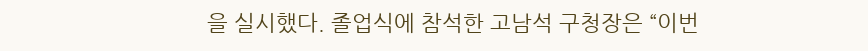을 실시했다. 졸업식에 참석한 고남석 구청장은 “이번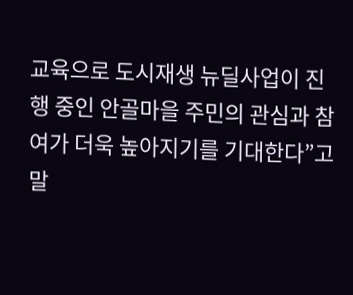교육으로 도시재생 뉴딜사업이 진행 중인 안골마을 주민의 관심과 참여가 더욱 높아지기를 기대한다”고 말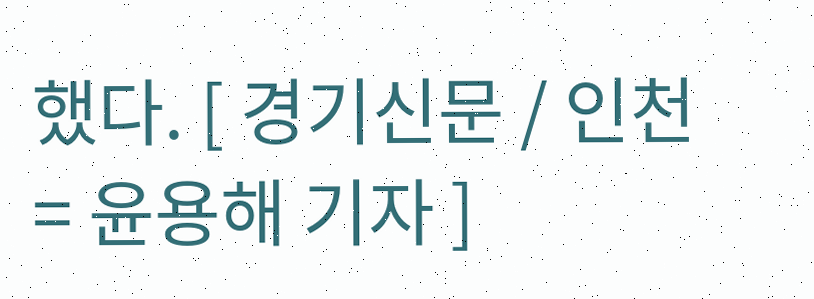했다. [ 경기신문 / 인천 = 윤용해 기자 ]